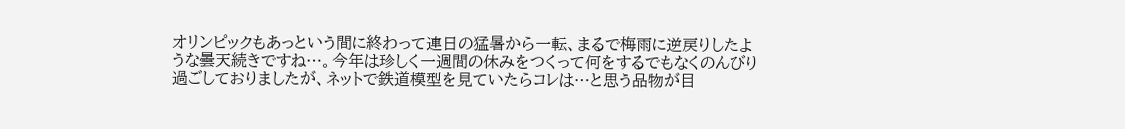オリンピックもあっという間に終わって連日の猛暑から一転、まるで梅雨に逆戻りしたような曇天続きですね…。今年は珍しく一週間の休みをつくって何をするでもなくのんびり過ごしておりましたが、ネットで鉄道模型を見ていたらコレは…と思う品物が目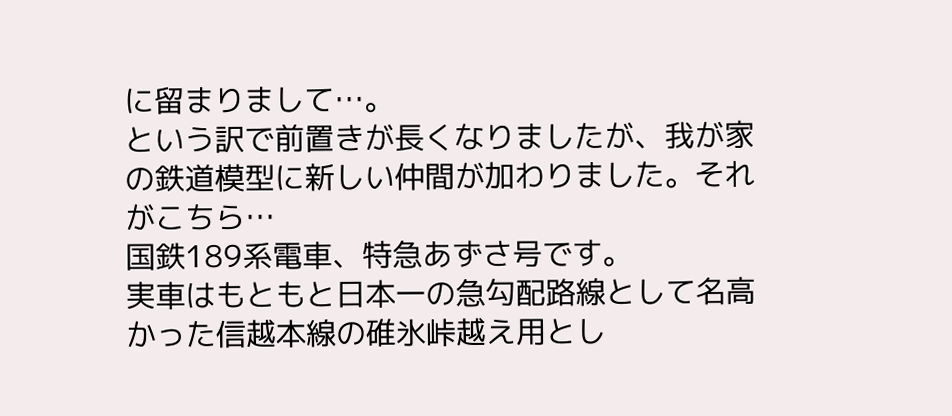に留まりまして…。
という訳で前置きが長くなりましたが、我が家の鉄道模型に新しい仲間が加わりました。それがこちら…
国鉄189系電車、特急あずさ号です。
実車はもともと日本一の急勾配路線として名高かった信越本線の碓氷峠越え用とし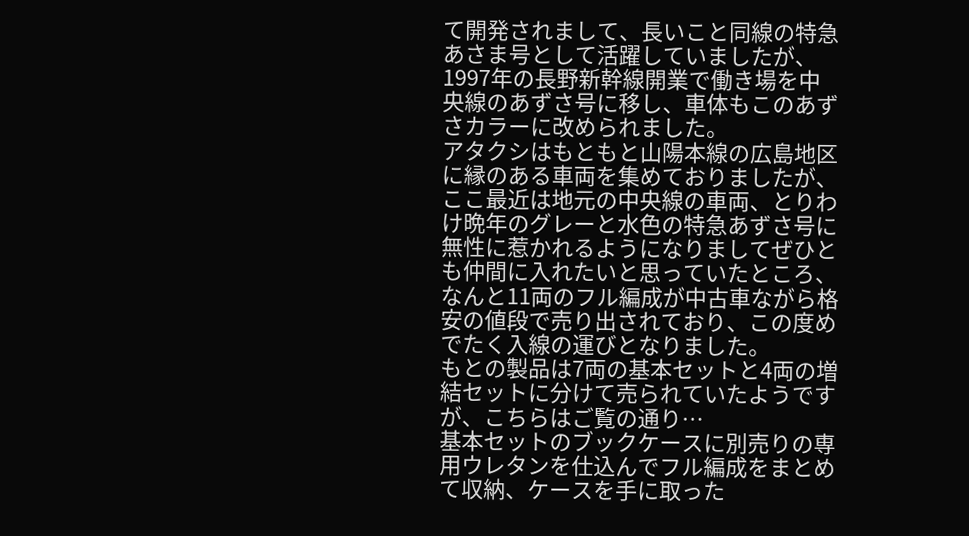て開発されまして、長いこと同線の特急あさま号として活躍していましたが、1997年の長野新幹線開業で働き場を中央線のあずさ号に移し、車体もこのあずさカラーに改められました。
アタクシはもともと山陽本線の広島地区に縁のある車両を集めておりましたが、ここ最近は地元の中央線の車両、とりわけ晩年のグレーと水色の特急あずさ号に無性に惹かれるようになりましてぜひとも仲間に入れたいと思っていたところ、なんと11両のフル編成が中古車ながら格安の値段で売り出されており、この度めでたく入線の運びとなりました。
もとの製品は7両の基本セットと4両の増結セットに分けて売られていたようですが、こちらはご覧の通り…
基本セットのブックケースに別売りの専用ウレタンを仕込んでフル編成をまとめて収納、ケースを手に取った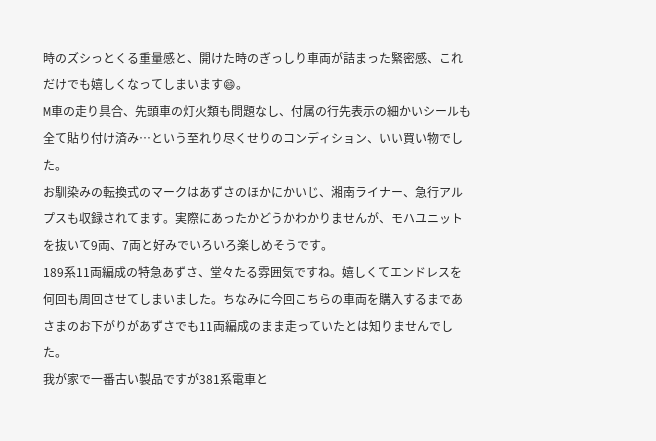時のズシっとくる重量感と、開けた時のぎっしり車両が詰まった緊密感、これだけでも嬉しくなってしまいます😄。
M車の走り具合、先頭車の灯火類も問題なし、付属の行先表示の細かいシールも全て貼り付け済み…という至れり尽くせりのコンディション、いい買い物でした。
お馴染みの転換式のマークはあずさのほかにかいじ、湘南ライナー、急行アルプスも収録されてます。実際にあったかどうかわかりませんが、モハユニットを抜いて9両、7両と好みでいろいろ楽しめそうです。
189系11両編成の特急あずさ、堂々たる雰囲気ですね。嬉しくてエンドレスを何回も周回させてしまいました。ちなみに今回こちらの車両を購入するまであさまのお下がりがあずさでも11両編成のまま走っていたとは知りませんでした。
我が家で一番古い製品ですが381系電車と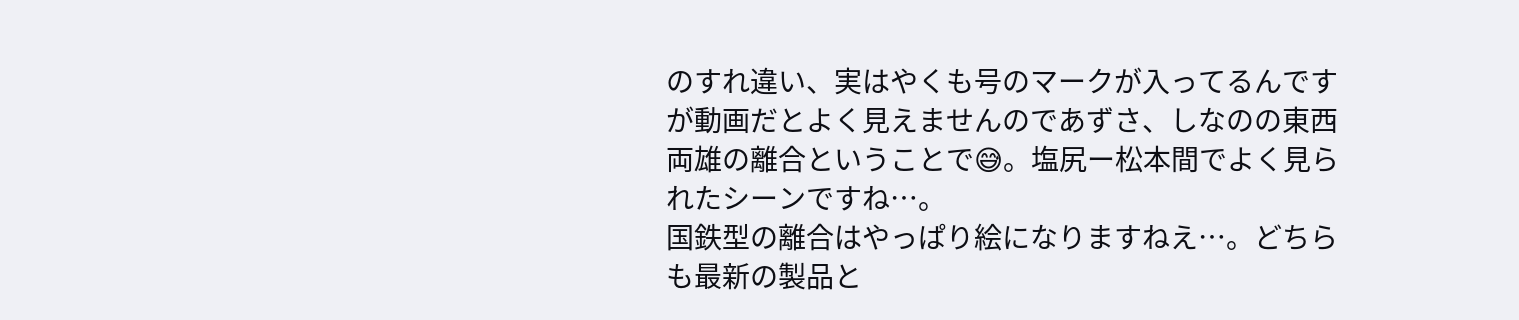のすれ違い、実はやくも号のマークが入ってるんですが動画だとよく見えませんのであずさ、しなのの東西両雄の離合ということで😅。塩尻ー松本間でよく見られたシーンですね…。
国鉄型の離合はやっぱり絵になりますねえ…。どちらも最新の製品と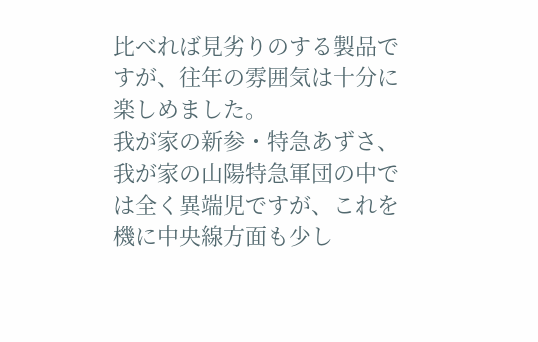比べれば見劣りのする製品ですが、往年の雰囲気は十分に楽しめました。
我が家の新参・特急あずさ、我が家の山陽特急軍団の中では全く異端児ですが、これを機に中央線方面も少し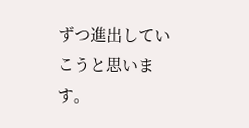ずつ進出していこうと思います。